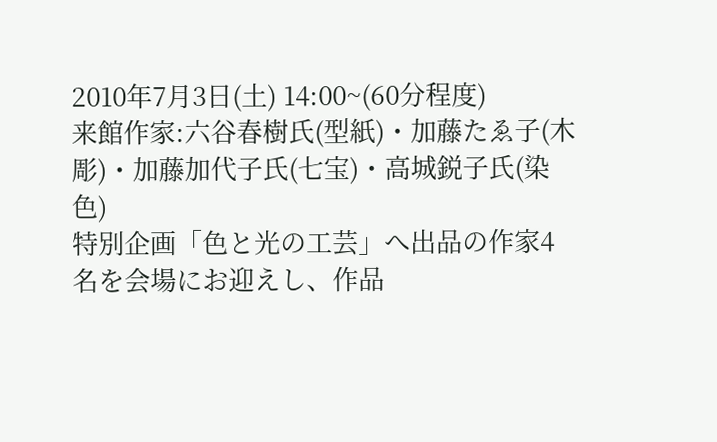2010年7月3日(土) 14:00~(60分程度)
来館作家:六谷春樹氏(型紙)・加藤たゑ子(木彫)・加藤加代子氏(七宝)・高城鋭子氏(染色)
特別企画「色と光の工芸」へ出品の作家4名を会場にお迎えし、作品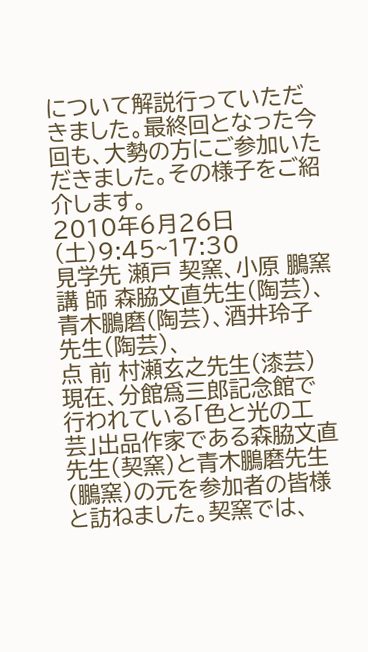について解説行っていただきました。最終回となった今回も、大勢の方にご参加いただきました。その様子をご紹介します。
2010年6月26日(土)9:45~17:30
見学先 瀬戸 契窯、小原 鵬窯
講 師 森脇文直先生(陶芸)、青木鵬磨(陶芸)、酒井玲子先生(陶芸)、
点 前 村瀬玄之先生(漆芸)
現在、分館爲三郎記念館で行われている「色と光の工芸」出品作家である森脇文直先生(契窯)と青木鵬磨先生(鵬窯)の元を参加者の皆様と訪ねました。契窯では、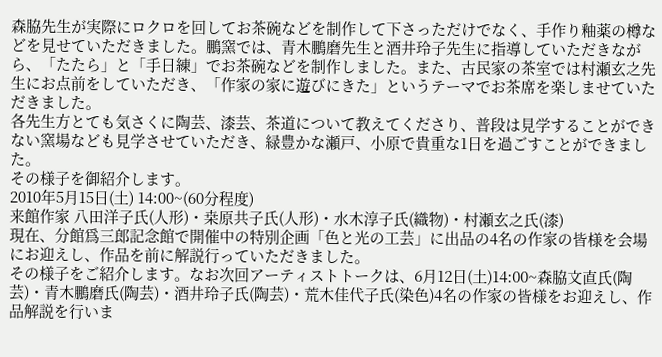森脇先生が実際にロクロを回してお茶碗などを制作して下さっただけでなく、手作り釉薬の樽などを見せていただきました。鵬窯では、青木鵬磨先生と酒井玲子先生に指導していただきながら、「たたら」と「手日練」でお茶碗などを制作しました。また、古民家の茶室では村瀬玄之先生にお点前をしていただき、「作家の家に遊びにきた」というテーマでお茶席を楽しませていただきました。
各先生方とても気さくに陶芸、漆芸、茶道について教えてくださり、普段は見学することができない窯場なども見学させていただき、緑豊かな瀬戸、小原で貴重な1日を過ごすことができました。
その様子を御紹介します。
2010年5月15日(土) 14:00~(60分程度)
来館作家 八田洋子氏(人形)・桒原共子氏(人形)・水木淳子氏(織物)・村瀬玄之氏(漆)
現在、分館爲三郎記念館で開催中の特別企画「色と光の工芸」に出品の4名の作家の皆様を会場にお迎えし、作品を前に解説行っていただきました。
その様子をご紹介します。なお次回アーティストトークは、6月12日(土)14:00~森脇文直氏(陶芸)・青木鵬磨氏(陶芸)・酒井玲子氏(陶芸)・荒木佳代子氏(染色)4名の作家の皆様をお迎えし、作品解説を行いま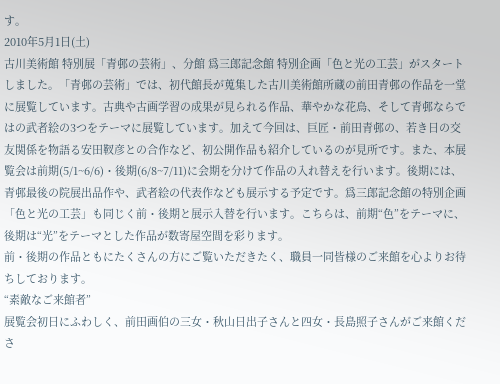す。
2010年5月1日(土)
古川美術館 特別展「青邨の芸術」、分館 爲三郎記念館 特別企画「色と光の工芸」がスタートしました。「青邨の芸術」では、初代館長が蒐集した古川美術館所蔵の前田青邨の作品を一堂に展覧しています。古典や古画学習の成果が見られる作品、華やかな花鳥、そして青邨ならではの武者絵の3つをテーマに展覧しています。加えて今回は、巨匠・前田青邨の、若き日の交友関係を物語る安田靫彦との合作など、初公開作品も紹介しているのが見所です。また、本展覧会は前期(5/1~6/6)・後期(6/8~7/11)に会期を分けて作品の入れ替えを行います。後期には、青邨最後の院展出品作や、武者絵の代表作なども展示する予定です。爲三郎記念館の特別企画「色と光の工芸」も同じく前・後期と展示入替を行います。こちらは、前期“色”をテーマに、後期は“光”をテーマとした作品が数寄屋空間を彩ります。
前・後期の作品ともにたくさんの方にご覧いただきたく、職員一同皆様のご来館を心よりお待ちしております。
“素敵なご来館者”
展覧会初日にふわしく、前田画伯の三女・秋山日出子さんと四女・長島照子さんがご来館くださ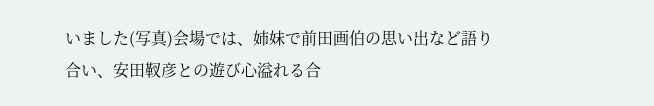いました(写真)会場では、姉妹で前田画伯の思い出など語り合い、安田靫彦との遊び心溢れる合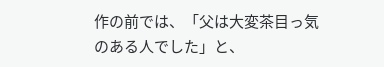作の前では、「父は大変茶目っ気のある人でした」と、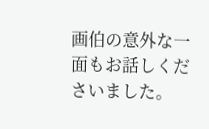画伯の意外な一面もお話しくださいました。